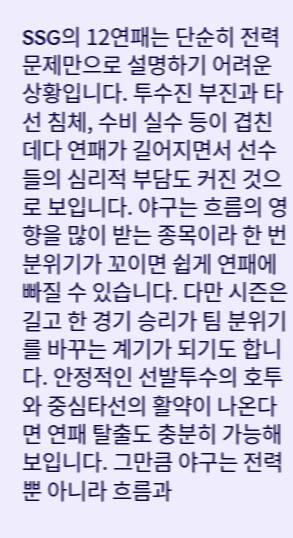SSG의 12연패는 단순히 전력 문제만으로 설명하기 어려운 상황입니다. 투수진 부진과 타선 침체, 수비 실수 등이 겹친 데다 연패가 길어지면서 선수들의 심리적 부담도 커진 것으로 보입니다. 야구는 흐름의 영향을 많이 받는 종목이라 한 번 분위기가 꼬이면 쉽게 연패에 빠질 수 있습니다. 다만 시즌은 길고 한 경기 승리가 팀 분위기를 바꾸는 계기가 되기도 합니다. 안정적인 선발투수의 호투와 중심타선의 활약이 나온다면 연패 탈출도 충분히 가능해 보입니다. 그만큼 야구는 전력뿐 아니라 흐름과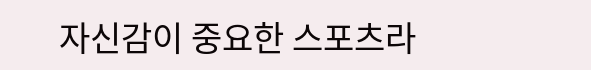자신감이 중요한 스포츠라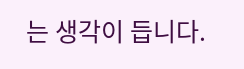는 생각이 듭니다.